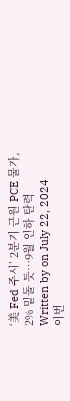‘美 Fed 주시’ 2분기 근원 PCE 물가, 2% 밑돌 듯…9월 인하 탄력
Written by on July 22, 2024
이번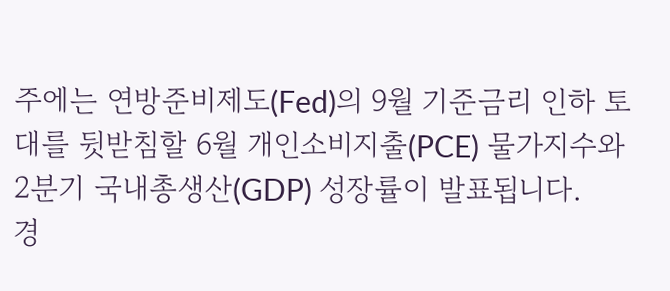주에는 연방준비제도(Fed)의 9월 기준금리 인하 토대를 뒷받침할 6월 개인소비지출(PCE) 물가지수와 2분기 국내총생산(GDP) 성장률이 발표됩니다.
경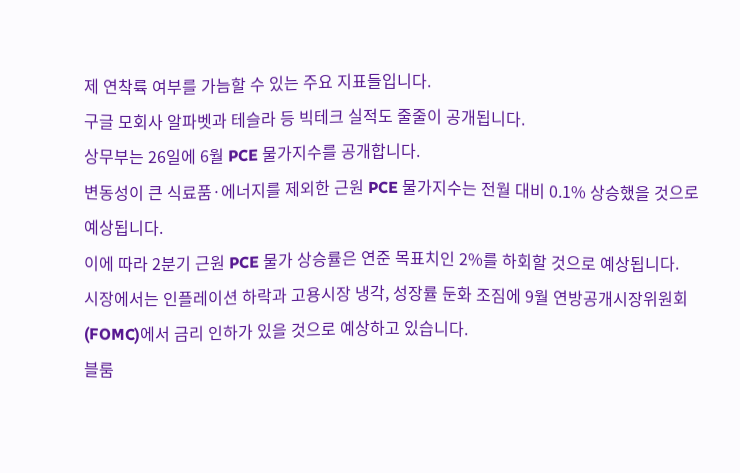제 연착륙 여부를 가늠할 수 있는 주요 지표들입니다.
구글 모회사 알파벳과 테슬라 등 빅테크 실적도 줄줄이 공개됩니다.
상무부는 26일에 6월 PCE 물가지수를 공개합니다.
변동성이 큰 식료품·에너지를 제외한 근원 PCE 물가지수는 전월 대비 0.1% 상승했을 것으로 예상됩니다.
이에 따라 2분기 근원 PCE 물가 상승률은 연준 목표치인 2%를 하회할 것으로 예상됩니다.
시장에서는 인플레이션 하락과 고용시장 냉각, 성장률 둔화 조짐에 9월 연방공개시장위원회(FOMC)에서 금리 인하가 있을 것으로 예상하고 있습니다.
블룸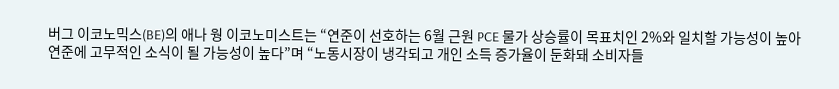버그 이코노믹스(BE)의 애나 웡 이코노미스트는 “연준이 선호하는 6월 근원 PCE 물가 상승률이 목표치인 2%와 일치할 가능성이 높아 연준에 고무적인 소식이 될 가능성이 높다”며 “노동시장이 냉각되고 개인 소득 증가율이 둔화돼 소비자들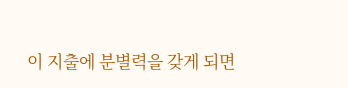이 지출에 분별력을 갖게 되면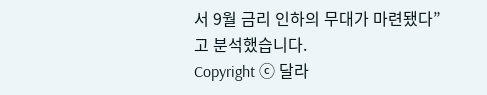서 9월 금리 인하의 무대가 마련됐다”고 분석했습니다.
Copyright ⓒ 달라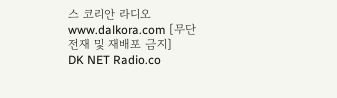스 코리안 라디오 www.dalkora.com [무단 전재 및 재배포 금지]
DK NET Radio.co